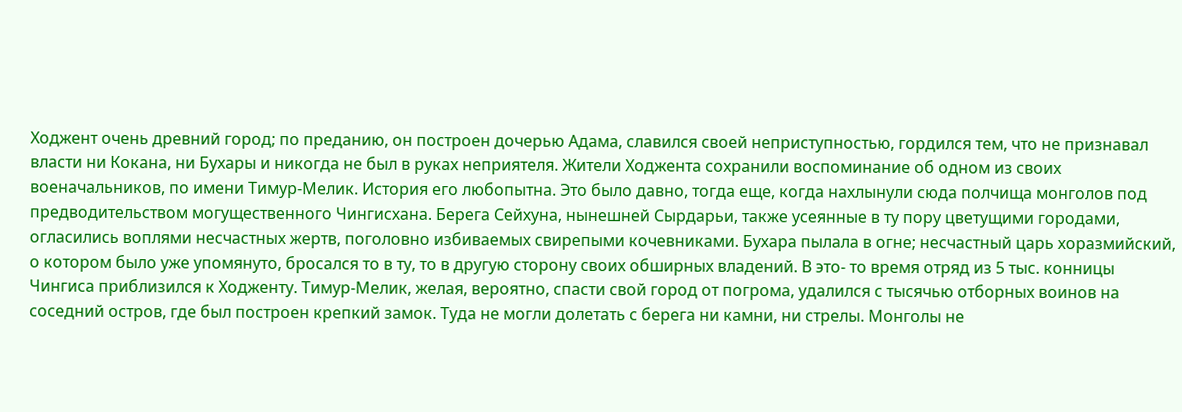Ходжент очень древний город; по преданию, он построен дочерью Адама, славился своей неприступностью, гордился тем, что не признавал власти ни Кокана, ни Бухары и никогда не был в руках неприятеля. Жители Ходжента сохранили воспоминание об одном из своих военачальников, по имени Тимур-Мелик. История его любопытна. Это было давно, тогда еще, когда нахлынули сюда полчища монголов под предводительством могущественного Чингисхана. Берега Сейхуна, нынешней Сырдарьи, также усеянные в ту пору цветущими городами, огласились воплями несчастных жертв, поголовно избиваемых свирепыми кочевниками. Бухара пылала в огне; несчастный царь хоразмийский, о котором было уже упомянуто, бросался то в ту, то в другую сторону своих обширных владений. В это- то время отряд из 5 тыс. конницы Чингиса приблизился к Ходженту. Тимур-Мелик, желая, вероятно, спасти свой город от погрома, удалился с тысячью отборных воинов на соседний остров, где был построен крепкий замок. Туда не могли долетать с берега ни камни, ни стрелы. Монголы не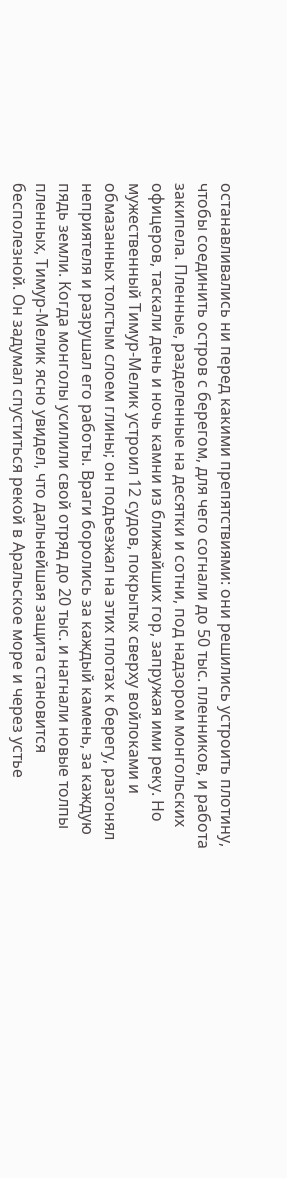останавливались ни перед какими препятствиями: они решились устроить плотину, чтобы соединить остров с берегом, для чего согнали до 50 тыс. пленников, и работа закипела. Пленные, разделенные на десятки и сотни, под надзором монгольских офицеров, таскали день и ночь камни из ближайших гор, запружая ими реку. Но мужественный Тимур-Мелик устроил 12 судов, покрытых сверху войлоками и обмазанных толстым слоем глины; он подъезжал на этих плотах к берегу, разгонял неприятеля и разрушал его работы. Враги боролись за каждый камень, за каждую пядь земли. Когда монголы усилили свой отряд до 20 тыс. и нагнали новые толпы пленных, Тимур-Мелик ясно увидел, что дальнейшая защита становится бесполезной. Он задумал спуститься рекой в Аральское море и через устье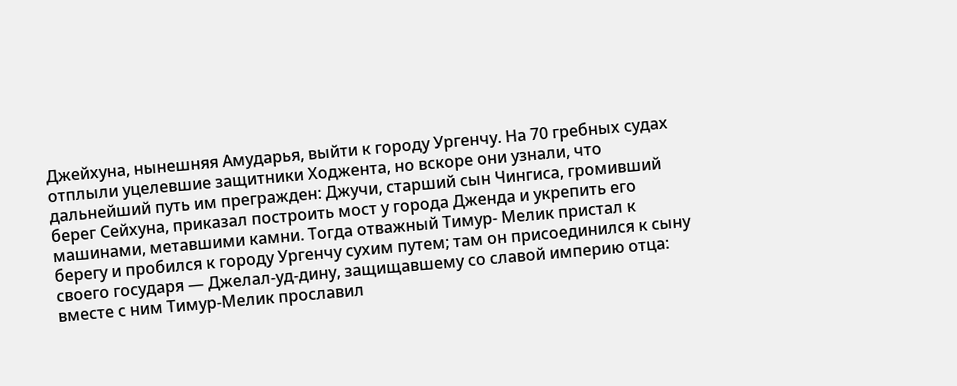Джейхуна, нынешняя Амударья, выйти к городу Ургенчу. На 70 гребных судах отплыли уцелевшие защитники Ходжента, но вскоре они узнали, что дальнейший путь им прегражден: Джучи, старший сын Чингиса, громивший берег Сейхуна, приказал построить мост у города Дженда и укрепить его машинами, метавшими камни. Тогда отважный Тимур- Мелик пристал к берегу и пробился к городу Ургенчу сухим путем; там он присоединился к сыну своего государя — Джелал-уд-дину, защищавшему со славой империю отца: вместе с ним Тимур-Мелик прославил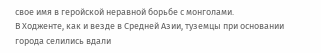свое имя в геройской неравной борьбе с монголами.
В Ходженте, как и везде в Средней Азии, туземцы при основании города селились вдали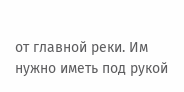от главной реки. Им нужно иметь под рукой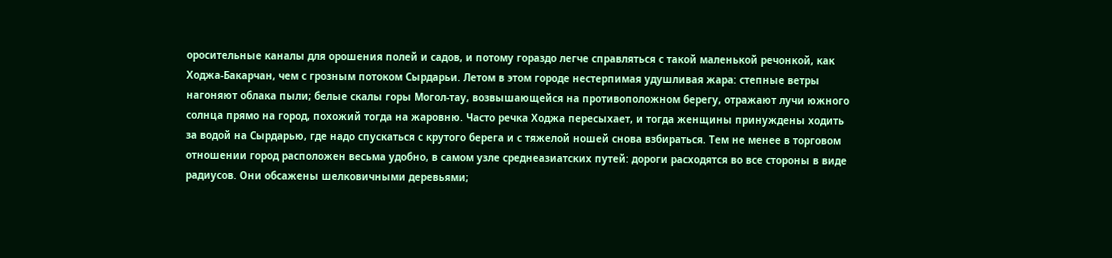оросительные каналы для орошения полей и садов, и потому гораздо легче справляться с такой маленькой речонкой, как Ходжа-Бакарчан, чем с грозным потоком Сырдарьи. Летом в этом городе нестерпимая удушливая жара: степные ветры нагоняют облака пыли; белые скалы горы Могол-тау, возвышающейся на противоположном берегу, отражают лучи южного солнца прямо на город, похожий тогда на жаровню. Часто речка Ходжа пересыхает, и тогда женщины принуждены ходить за водой на Сырдарью, где надо спускаться с крутого берега и с тяжелой ношей снова взбираться. Тем не менее в торговом отношении город расположен весьма удобно, в самом узле среднеазиатских путей: дороги расходятся во все стороны в виде радиусов. Они обсажены шелковичными деревьями;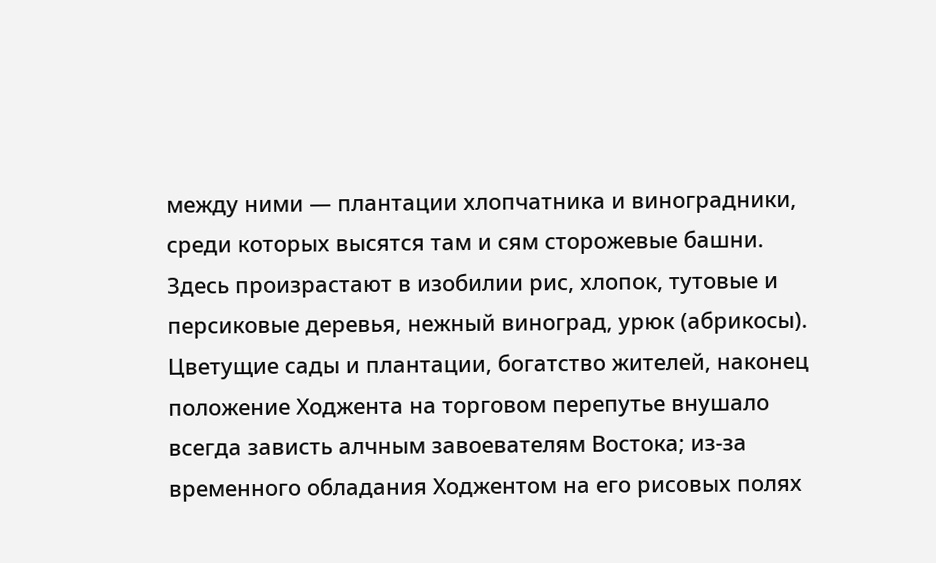между ними — плантации хлопчатника и виноградники, среди которых высятся там и сям сторожевые башни. Здесь произрастают в изобилии рис, хлопок, тутовые и персиковые деревья, нежный виноград, урюк (абрикосы).
Цветущие сады и плантации, богатство жителей, наконец положение Ходжента на торговом перепутье внушало всегда зависть алчным завоевателям Востока; из-за временного обладания Ходжентом на его рисовых полях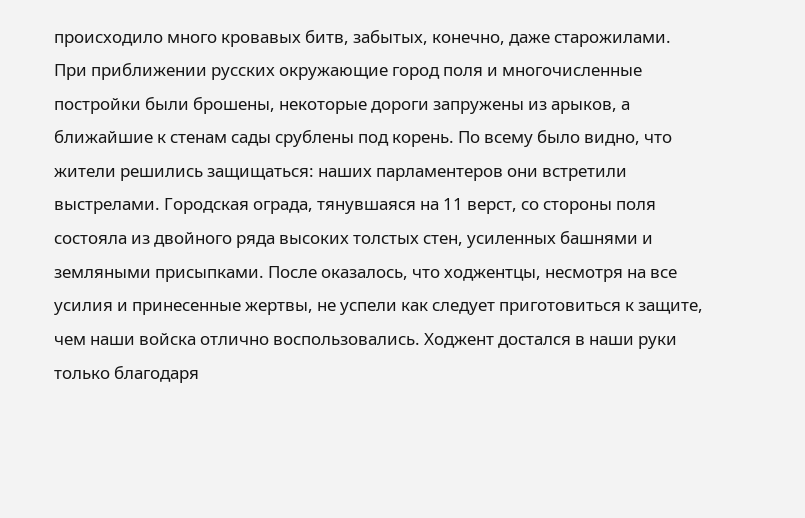происходило много кровавых битв, забытых, конечно, даже старожилами.
При приближении русских окружающие город поля и многочисленные постройки были брошены, некоторые дороги запружены из арыков, а ближайшие к стенам сады срублены под корень. По всему было видно, что жители решились защищаться: наших парламентеров они встретили выстрелами. Городская ограда, тянувшаяся на 11 верст, со стороны поля состояла из двойного ряда высоких толстых стен, усиленных башнями и земляными присыпками. После оказалось, что ходжентцы, несмотря на все усилия и принесенные жертвы, не успели как следует приготовиться к защите, чем наши войска отлично воспользовались. Ходжент достался в наши руки только благодаря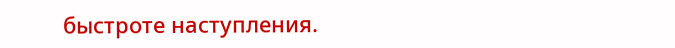быстроте наступления.